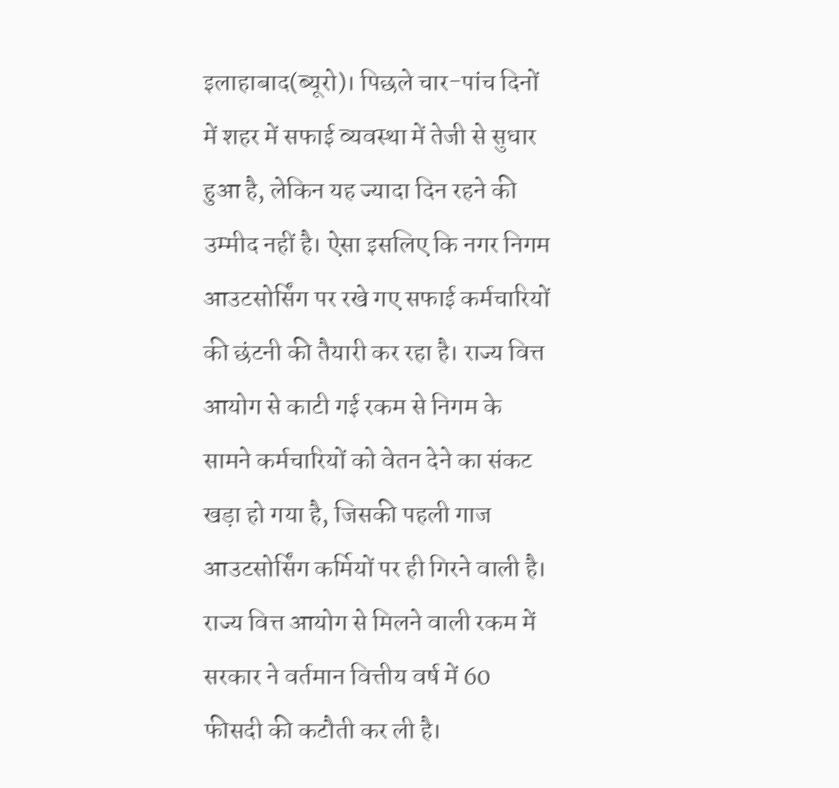इलाहाबाद(ब्यूरो)। पिछले चार-पांच दिनों में शहर में सफाई व्यवस्था में तेजी से सुधार हुआ है, लेकिन यह ज्यादा दिन रहने की उम्मीद नहीं है। ऐसा इसलिए कि नगर निगम आउटसोर्सिंग पर रखे गए सफाई कर्मचारियों की छंटनी की तैयारी कर रहा है। राज्य वित्त आयोग से काटी गई रकम से निगम के सामने कर्मचारियों को वेतन देने का संकट खड़ा हो गया है, जिसकी पहली गाज आउटसोर्सिंग कर्मियों पर ही गिरने वाली है।
राज्य वित्त आयोग से मिलने वाली रकम में सरकार ने वर्तमान वित्तीय वर्ष में 60 फीसदी की कटौती कर ली है।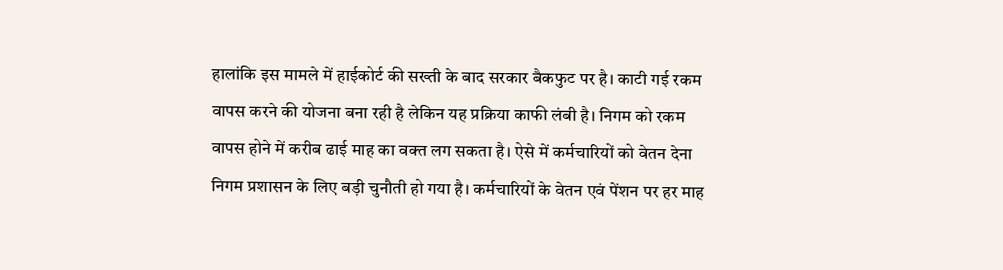हालांकि इस मामले में हाईकोर्ट की सख्ती के बाद सरकार बैकफुट पर है। काटी गई रकम वापस करने की योजना बना रही है लेकिन यह प्रक्रिया काफी लंबी है। निगम को रकम वापस होने में करीब ढाई माह का वक्त लग सकता है। ऐसे में कर्मचारियों को वेतन देना निगम प्रशासन के लिए बड़ी चुनौती हो गया है। कर्मचारियों के वेतन एवं पेंशन पर हर माह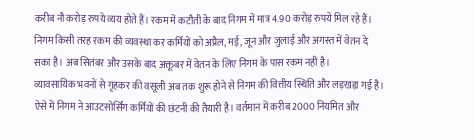करीब नौ करोड़ रुपये व्यय होते हैं। रकम में कटौती के बाद निगम में मात्र 4.90 करोड़ रुपये मिल रहे हैं। निगम किसी तरह रकम की व्यवस्था कर कर्मियों को अप्रैल, मई, जून और जुलाई और अगस्त में वेतन दे सका है। अब सितंबर और उसके बाद अक्तूबर में वेतन के लिए निगम के पास रकम नहीं है।
व्यावसायिक भवनों से गृहकर की वसूली अब तक शुरू होने से निगम की वित्तीय स्थिति और लड़खड़ा गई है। ऐसे में निगम ने आउटसोर्सिंग कर्मियों की छंटनी की तैयारी है। वर्तमान में करीब 2000 नियमित और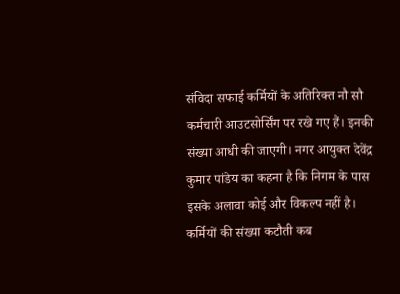संविदा सफाई कर्मियों के अतिरिक्त नौ सौ कर्मचारी आउटसोर्सिंग पर रखे गए हैं। इनकी संख्या आधी की जाएगी। नगर आयुक्त देवेंद्र कुमार पांडेय का कहना है कि निगम के पास इसके अलावा कोई और विकल्प नहीं है। कर्मियों की संख्या कटौती कब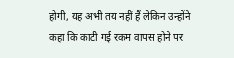होगी, यह अभी तय नहीं हैं लेकिन उन्होंने कहा कि काटी गई रकम वापस होने पर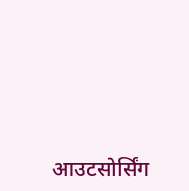आउटसोर्सिंग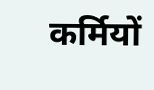कर्मियों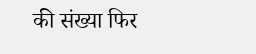की संख्या फिर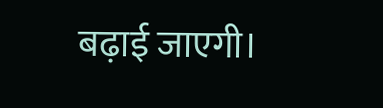बढ़ाई जाएगी।